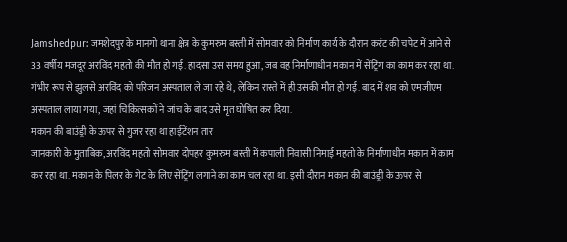Jamshedpur: जमशेदपुर के मानगो थाना क्षेत्र के कुमरुम बस्ती में सोमवार को निर्माण कार्य के दौरान करंट की चपेट में आने से 33 वर्षीय मजदूर अरविंद महतो की मौत हो गई. हादसा उस समय हुआ, जब वह निर्माणाधीन मकान में सेंट्रिंग का काम कर रहा था. गंभीर रूप से झुलसे अरविंद को परिजन अस्पताल ले जा रहे थे, लेकिन रास्ते में ही उसकी मौत हो गई. बाद में शव को एमजीएम अस्पताल लाया गया, जहां चिकित्सकों ने जांच के बाद उसे मृत घोषित कर दिया.
मकान की बाउंड्री के ऊपर से गुजर रहा था हाईटेंशन तार
जानकारी के मुताबिक, अरविंद महतो सोमवार दोपहर कुमरुम बस्ती में कपाली निवासी निमाई महतो के निर्माणाधीन मकान में काम कर रहा था. मकान के पिलर के गेट के लिए सेंट्रिंग लगाने का काम चल रहा था. इसी दौरान मकान की बाउंड्री के ऊपर से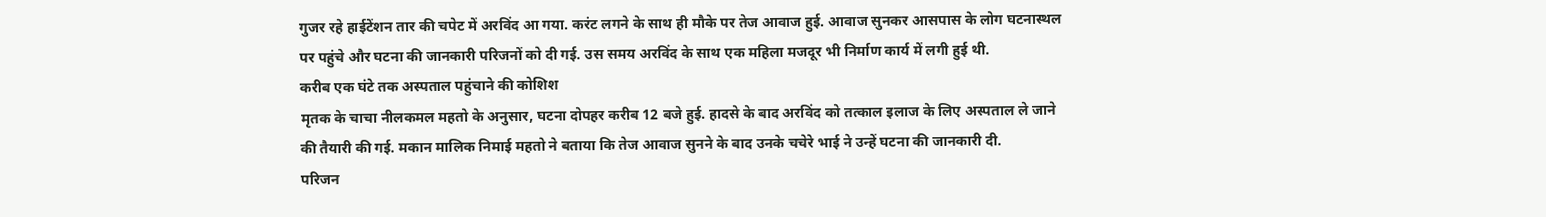गुजर रहे हाईटेंशन तार की चपेट में अरविंद आ गया. करंट लगने के साथ ही मौके पर तेज आवाज हुई. आवाज सुनकर आसपास के लोग घटनास्थल पर पहुंचे और घटना की जानकारी परिजनों को दी गई. उस समय अरविंद के साथ एक महिला मजदूर भी निर्माण कार्य में लगी हुई थी.
करीब एक घंटे तक अस्पताल पहुंचाने की कोशिश
मृतक के चाचा नीलकमल महतो के अनुसार, घटना दोपहर करीब 12 बजे हुई. हादसे के बाद अरविंद को तत्काल इलाज के लिए अस्पताल ले जाने की तैयारी की गई. मकान मालिक निमाई महतो ने बताया कि तेज आवाज सुनने के बाद उनके चचेरे भाई ने उन्हें घटना की जानकारी दी.
परिजन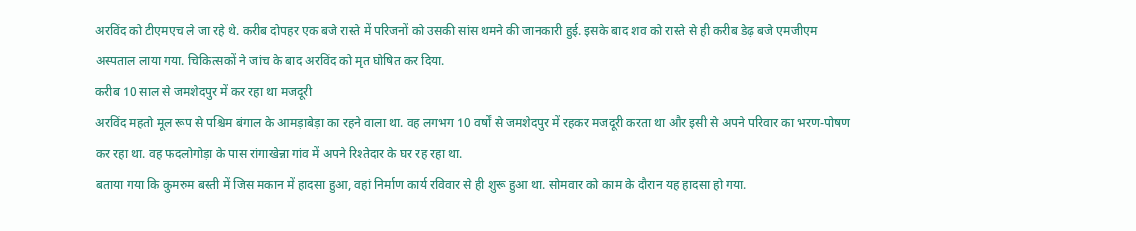अरविंद को टीएमएच ले जा रहे थे. करीब दोपहर एक बजे रास्ते में परिजनों को उसकी सांस थमने की जानकारी हुई. इसके बाद शव को रास्ते से ही करीब डेढ़ बजे एमजीएम अस्पताल लाया गया. चिकित्सकों ने जांच के बाद अरविंद को मृत घोषित कर दिया.
करीब 10 साल से जमशेदपुर में कर रहा था मजदूरी
अरविंद महतो मूल रूप से पश्चिम बंगाल के आमड़ाबेड़ा का रहने वाला था. वह लगभग 10 वर्षों से जमशेदपुर में रहकर मजदूरी करता था और इसी से अपने परिवार का भरण-पोषण कर रहा था. वह फदलोगोड़ा के पास रांगाखेन्ना गांव में अपने रिश्तेदार के घर रह रहा था.
बताया गया कि कुमरुम बस्ती में जिस मकान में हादसा हुआ, वहां निर्माण कार्य रविवार से ही शुरू हुआ था. सोमवार को काम के दौरान यह हादसा हो गया.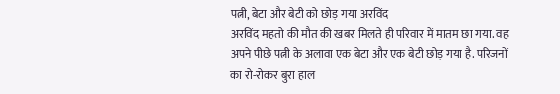पत्नी, बेटा और बेटी को छोड़ गया अरविंद
अरविंद महतो की मौत की खबर मिलते ही परिवार में मातम छा गया. वह अपने पीछे पत्नी के अलावा एक बेटा और एक बेटी छोड़ गया है. परिजनों का रो-रोकर बुरा हाल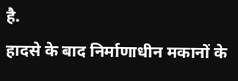है.
हादसे के बाद निर्माणाधीन मकानों के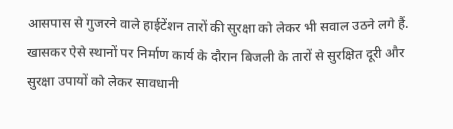आसपास से गुजरने वाले हाईटेंशन तारों की सुरक्षा को लेकर भी सवाल उठने लगे हैं. खासकर ऐसे स्थानों पर निर्माण कार्य के दौरान बिजली के तारों से सुरक्षित दूरी और सुरक्षा उपायों को लेकर सावधानी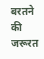बरतने की जरूरत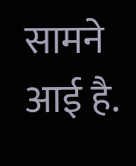सामने आई है.